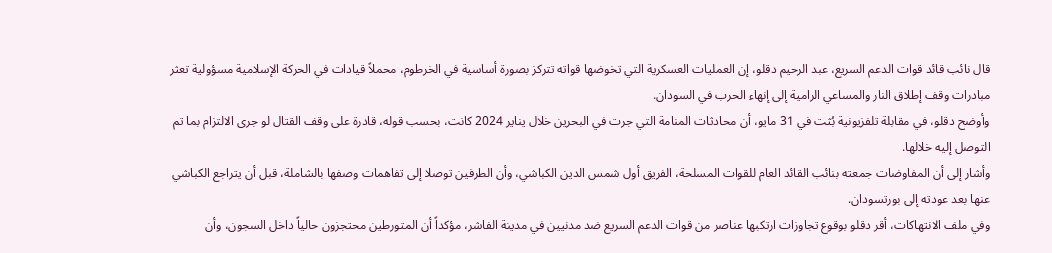قال نائب قائد قوات الدعم السريع، عبد الرحيم دقلو، إن العمليات العسكرية التي تخوضها قواته تتركز بصورة أساسية في الخرطوم، محملاً قيادات في الحركة الإسلامية مسؤولية تعثر مبادرات وقف إطلاق النار والمساعي الرامية إلى إنهاء الحرب في السودان.
وأوضح دقلو، في مقابلة تلفزيونية بُثت في 31 مايو، أن محادثات المنامة التي جرت في البحرين خلال يناير 2024 كانت، بحسب قوله، قادرة على وقف القتال لو جرى الالتزام بما تم التوصل إليه خلالها.
وأشار إلى أن المفاوضات جمعته بنائب القائد العام للقوات المسلحة، الفريق أول شمس الدين الكباشي، وأن الطرفين توصلا إلى تفاهمات وصفها بالشاملة، قبل أن يتراجع الكباشي عنها بعد عودته إلى بورتسودان.
وفي ملف الانتهاكات، أقر دقلو بوقوع تجاوزات ارتكبها عناصر من قوات الدعم السريع ضد مدنيين في مدينة الفاشر، مؤكداً أن المتورطين محتجزون حالياً داخل السجون، وأن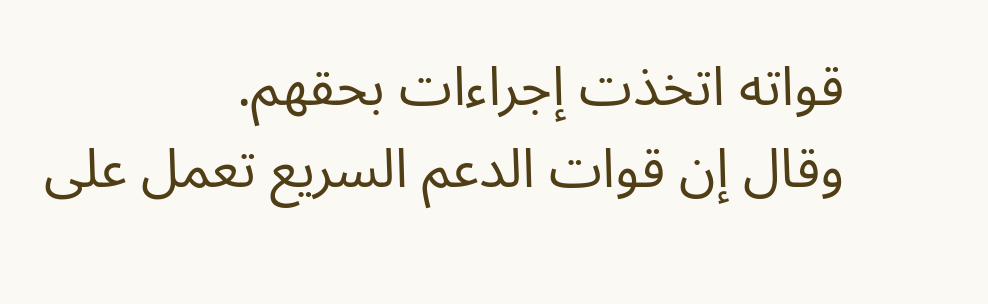قواته اتخذت إجراءات بحقهم.
وقال إن قوات الدعم السريع تعمل على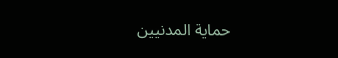حماية المدنيين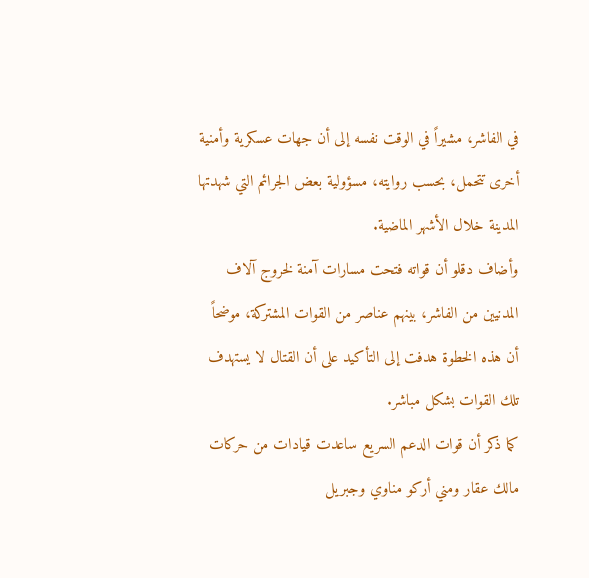في الفاشر، مشيراً في الوقت نفسه إلى أن جهات عسكرية وأمنية أخرى تتحمل، بحسب روايته، مسؤولية بعض الجرائم التي شهدتها المدينة خلال الأشهر الماضية.
وأضاف دقلو أن قواته فتحت مسارات آمنة لخروج آلاف المدنيين من الفاشر، بينهم عناصر من القوات المشتركة، موضحاً أن هذه الخطوة هدفت إلى التأكيد على أن القتال لا يستهدف تلك القوات بشكل مباشر.
كما ذكر أن قوات الدعم السريع ساعدت قيادات من حركات مالك عقار ومني أركو مناوي وجبريل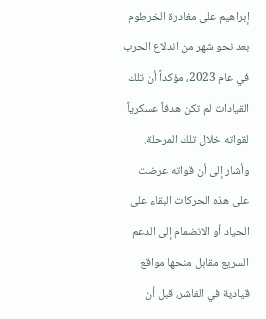إبراهيم على مغادرة الخرطوم بعد نحو شهر من اندلاع الحرب في عام 2023، مؤكداً أن تلك القيادات لم تكن هدفاً عسكرياً لقواته خلال تلك المرحلة.
وأشار إلى أن قواته عرضت على هذه الحركات البقاء على الحياد أو الانضمام إلى الدعم السريع مقابل منحها مواقع قيادية في الفاشر، قبل أن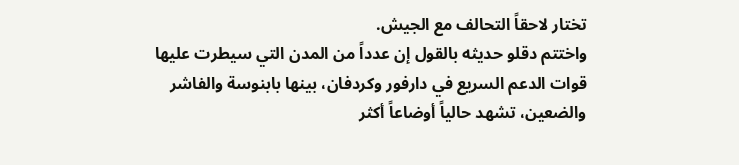تختار لاحقاً التحالف مع الجيش.
واختتم دقلو حديثه بالقول إن عدداً من المدن التي سيطرت عليها قوات الدعم السريع في دارفور وكردفان، بينها بابنوسة والفاشر والضعين، تشهد حالياً أوضاعاً أكثر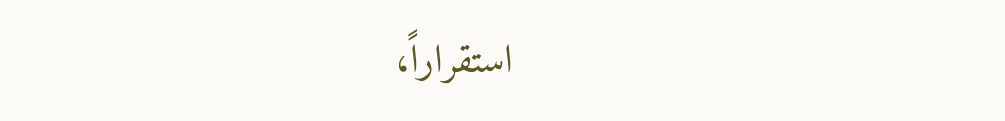استقراراً،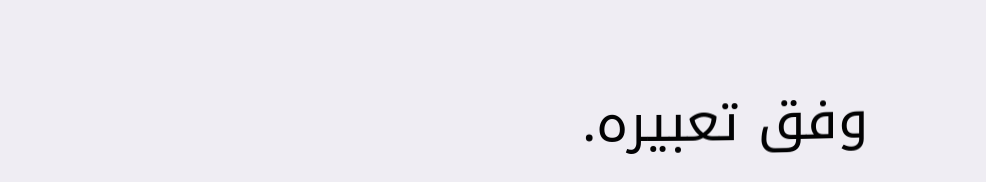وفق تعبيره.